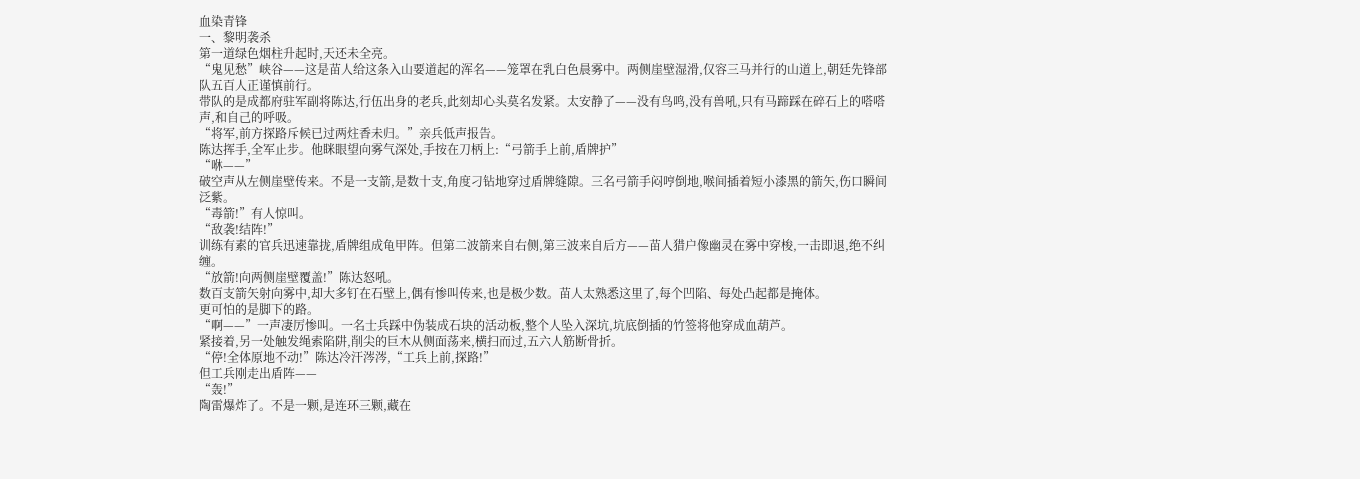血染青锋
一、黎明袭杀
第一道绿色烟柱升起时,天还未全亮。
“鬼见愁”峡谷——这是苗人给这条入山要道起的浑名——笼罩在乳白色晨雾中。两侧崖壁湿滑,仅容三马并行的山道上,朝廷先锋部队五百人正谨慎前行。
带队的是成都府驻军副将陈达,行伍出身的老兵,此刻却心头莫名发紧。太安静了——没有鸟鸣,没有兽吼,只有马蹄踩在碎石上的嗒嗒声,和自己的呼吸。
“将军,前方探路斥候已过两炷香未归。”亲兵低声报告。
陈达挥手,全军止步。他眯眼望向雾气深处,手按在刀柄上:“弓箭手上前,盾牌护”
“咻——”
破空声从左侧崖壁传来。不是一支箭,是数十支,角度刁钻地穿过盾牌缝隙。三名弓箭手闷哼倒地,喉间插着短小漆黑的箭矢,伤口瞬间泛紫。
“毒箭!”有人惊叫。
“敌袭!结阵!”
训练有素的官兵迅速靠拢,盾牌组成龟甲阵。但第二波箭来自右侧,第三波来自后方——苗人猎户像幽灵在雾中穿梭,一击即退,绝不纠缠。
“放箭!向两侧崖壁覆盖!”陈达怒吼。
数百支箭矢射向雾中,却大多钉在石壁上,偶有惨叫传来,也是极少数。苗人太熟悉这里了,每个凹陷、每处凸起都是掩体。
更可怕的是脚下的路。
“啊——”一声凄厉惨叫。一名士兵踩中伪装成石块的活动板,整个人坠入深坑,坑底倒插的竹签将他穿成血葫芦。
紧接着,另一处触发绳索陷阱,削尖的巨木从侧面荡来,横扫而过,五六人筋断骨折。
“停!全体原地不动!”陈达冷汗涔涔,“工兵上前,探路!”
但工兵刚走出盾阵——
“轰!”
陶雷爆炸了。不是一颗,是连环三颗,藏在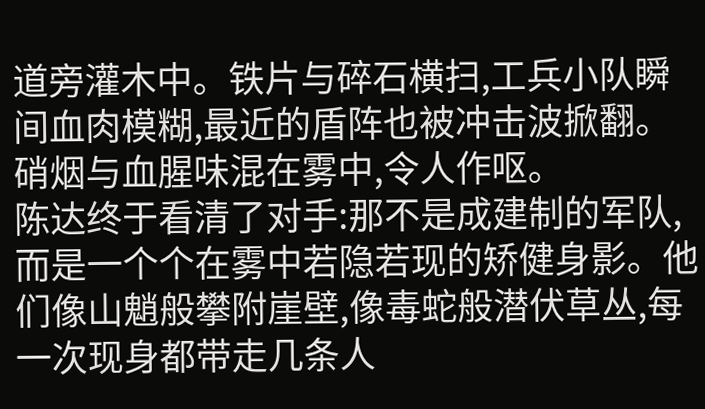道旁灌木中。铁片与碎石横扫,工兵小队瞬间血肉模糊,最近的盾阵也被冲击波掀翻。
硝烟与血腥味混在雾中,令人作呕。
陈达终于看清了对手:那不是成建制的军队,而是一个个在雾中若隐若现的矫健身影。他们像山魈般攀附崖壁,像毒蛇般潜伏草丛,每一次现身都带走几条人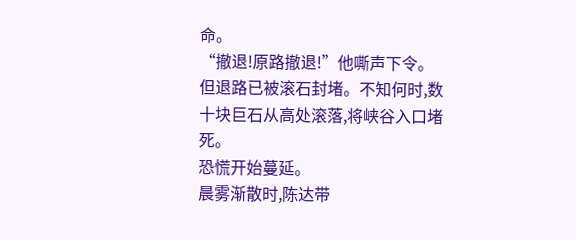命。
“撤退!原路撤退!”他嘶声下令。
但退路已被滚石封堵。不知何时,数十块巨石从高处滚落,将峡谷入口堵死。
恐慌开始蔓延。
晨雾渐散时,陈达带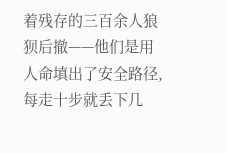着残存的三百余人狼狈后撤——他们是用人命填出了安全路径,每走十步就丢下几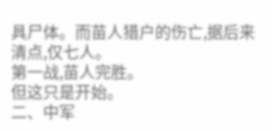具尸体。而苗人猎户的伤亡,据后来清点,仅七人。
第一战,苗人完胜。
但这只是开始。
二、中军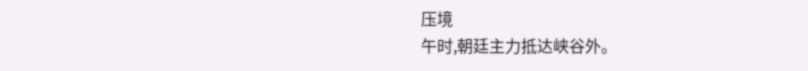压境
午时,朝廷主力抵达峡谷外。